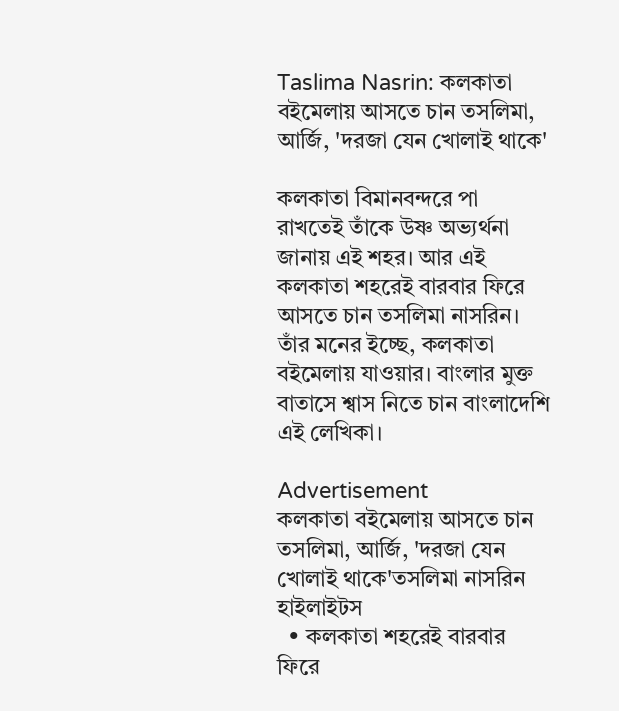Taslima Nasrin: কলকাতা বইমেলায় আসতে চান তসলিমা, আর্জি, 'দরজা যেন খোলাই থাকে'

কলকাতা বিমানবন্দরে পা রাখতেই তাঁকে উষ্ণ অভ্যর্থনা জানায় এই শহর। আর এই কলকাতা শহরেই বারবার ফিরে আসতে চান তসলিমা নাসরিন। তাঁর মনের ইচ্ছে, কলকাতা বইমেলায় যাওয়ার। বাংলার মুক্ত বাতাসে শ্বাস নিতে চান বাংলাদেশি এই লেখিকা।

Advertisement
কলকাতা বইমেলায় আসতে চান তসলিমা, আর্জি, 'দরজা যেন খোলাই থাকে'তসলিমা নাসরিন
হাইলাইটস
  • কলকাতা শহরেই বারবার ফিরে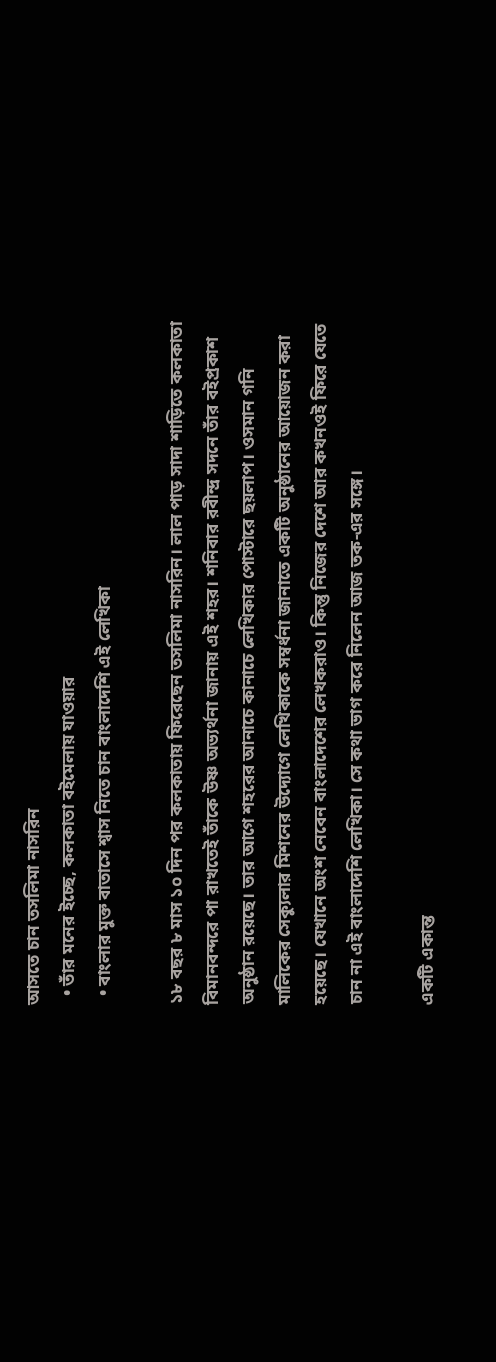আসতে চান তসলিমা নাসরিন
  • তাঁর মনের ইচ্ছে, কলকাতা বইমেলায় যাওয়ার
  • বাংলার মুক্ত বাতাসে শ্বাস নিতে চান বাংলাদেশি এই লেখিকা

১৮ বছর ৮ মাস ১০ দিন পর কলকাতায় ফিরেছেন তসলিমা নাসরিন। লাল পাড় সাদা শাড়িতে কলকাতা বিমানবন্দরে পা রাখতেই তাঁকে উষ্ণ অভ্যর্থনা জানায় এই শহর। শনিবার রবীন্দ্র সদনে তাঁর বইপ্রকাশ অনুষ্ঠান রয়েছে। তার আগে শহরের আনাচে কানাচে লেখিকার পোস্টারে ছয়লাপ। ওসমান গনি মালিকের সেক্যুলার মিশনের উদ্যোগে লেখিকাকে সম্বর্ধনা জানাতে একটি অনুষ্ঠানের আয়োজন করা হয়েছে। যেখানে অংশ নেবেন বাংলাদেশের লেখকরাও। কিন্তু নিজের দেশে আর কখনওই ফিরে যেতে চান না এই বাংলাদেশি লেখিকা। সে কথা ভাগ করে নিলেন আজ তক-এর সঙ্গে।

একটি একান্ত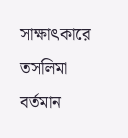সাক্ষাৎকারে তসলিমা বর্তমান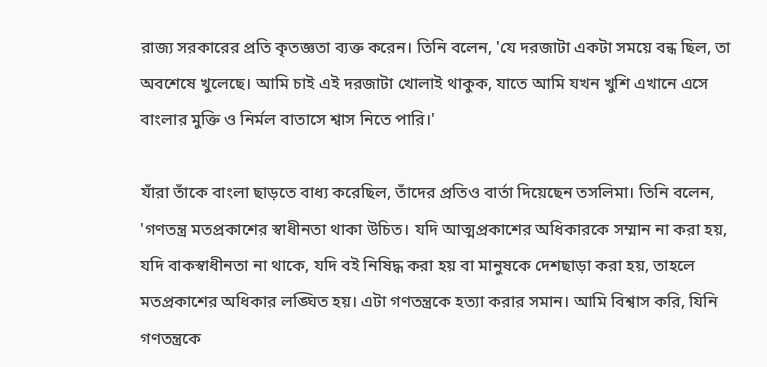রাজ্য সরকারের প্রতি কৃতজ্ঞতা ব্যক্ত করেন। তিনি বলেন, 'যে দরজাটা একটা সময়ে বন্ধ ছিল, তা অবশেষে খুলেছে। আমি চাই এই দরজাটা খোলাই থাকুক, যাতে আমি যখন খুশি এখানে এসে বাংলার মুক্তি ও নির্মল বাতাসে শ্বাস নিতে পারি।'

যাঁরা তাঁকে বাংলা ছাড়তে বাধ্য করেছিল, তাঁদের প্রতিও বার্তা দিয়েছেন তসলিমা। তিনি বলেন, 'গণতন্ত্র মতপ্রকাশের স্বাধীনতা থাকা উচিত। যদি আত্মপ্রকাশের অধিকারকে সম্মান না করা হয়, যদি বাকস্বাধীনতা না থাকে, যদি বই নিষিদ্ধ করা হয় বা মানুষকে দেশছাড়া করা হয়, তাহলে মতপ্রকাশের অধিকার লঙ্ঘিত হয়। এটা গণতন্ত্রকে হত্যা করার সমান। আমি বিশ্বাস করি, যিনি গণতন্ত্রকে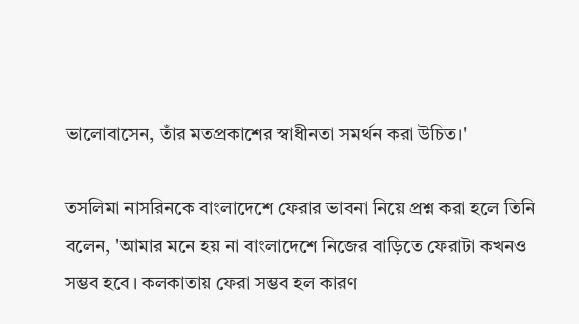ভালোবাসেন, তাঁর মতপ্রকাশের স্বাধীনতা সমর্থন করা উচিত।'

তসলিমা নাসরিনকে বাংলাদেশে ফেরার ভাবনা নিয়ে প্রশ্ন করা হলে তিনি বলেন, 'আমার মনে হয় না বাংলাদেশে নিজের বাড়িতে ফেরাটা কখনও সম্ভব হবে। কলকাতায় ফেরা সম্ভব হল কারণ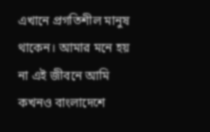এখানে প্রগতিশীল মানুষ থাকেন। আমার মনে হয় না এই জীবনে আমি কখনও বাংলাদেশে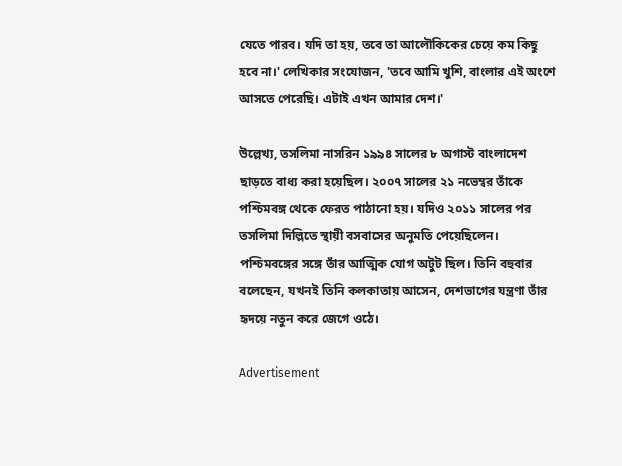যেতে পারব। যদি তা হয়, তবে তা আলৌকিকের চেয়ে কম কিছু হবে না।' লেখিকার সংযোজন, 'তবে আমি খুশি, বাংলার এই অংশে আসতে পেরেছি। এটাই এখন আমার দেশ।'

উল্লেখ্য, তসলিমা নাসরিন ১৯৯৪ সালের ৮ অগাস্ট বাংলাদেশ ছাড়তে বাধ্য করা হয়েছিল। ২০০৭ সালের ২১ নভেম্বর তাঁকে পশ্চিমবঙ্গ থেকে ফেরত পাঠানো হয়। যদিও ২০১১ সালের পর তসলিমা দিল্লিতে স্থায়ী বসবাসের অনুমতি পেয়েছিলেন। পশ্চিমবঙ্গের সঙ্গে তাঁর আত্মিক যোগ অটুট ছিল। তিনি বহুবার বলেছেন, যখনই তিনি কলকাতায় আসেন, দেশভাগের যন্ত্রণা তাঁর হৃদয়ে নতুন করে জেগে ওঠে।

Advertisement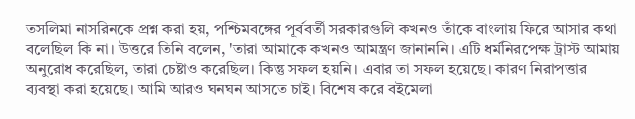তসলিমা নাসরিনকে প্রশ্ন করা হয়, পশ্চিমবঙ্গের পূর্ববর্তী সরকারগুলি কখনও তাঁকে বাংলায় ফিরে আসার কথা বলেছিল কি না। উত্তরে তিনি বলেন, 'তারা আমাকে কখনও আমন্ত্রণ জানাননি। এটি ধর্মনিরপেক্ষ ট্রাস্ট আমায় অনুরোধ করেছিল, তারা চেষ্টাও করেছিল। কিন্তু সফল হয়নি। এবার তা সফল হয়েছে। কারণ নিরাপত্তার ব্যবস্থা করা হয়েছে। আমি আরও ঘনঘন আসতে চাই। বিশেষ করে বইমেলা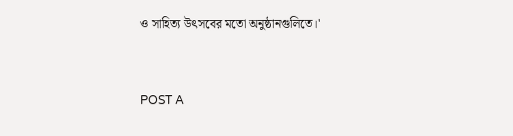ও সাহিত্য উৎসবের মতো অনুষ্ঠানগুলিতে।'



POST A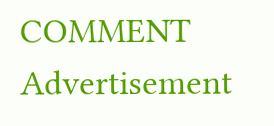COMMENT
Advertisement